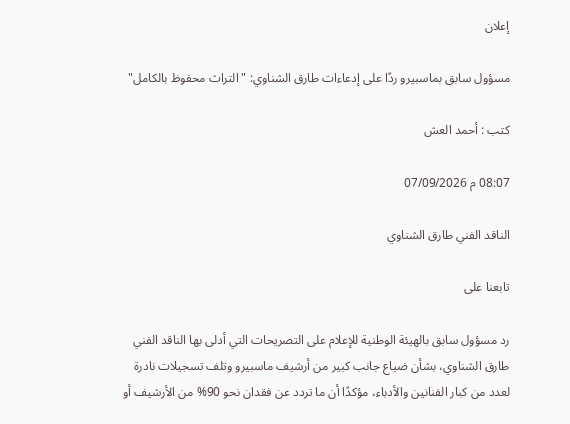إعلان

مسؤول سابق بماسبيرو ردًا على إدعاءات طارق الشناوي: "التراث محفوظ بالكامل"

كتب : أحمد العش

08:07 م 07/09/2026

الناقد الفني طارق الشناوي

تابعنا على

رد مسؤول سابق بالهيئة الوطنية للإعلام على التصريحات التي أدلى بها الناقد الفني طارق الشناوي، بشأن ضياع جانب كبير من أرشيف ماسبيرو وتلف تسجيلات نادرة لعدد من كبار الفنانين والأدباء، مؤكدًا أن ما تردد عن فقدان نحو 90% من الأرشيف أو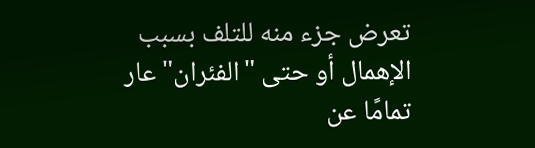تعرض جزء منه للتلف بسبب الإهمال أو حتى "الفئران" عار تمامًا عن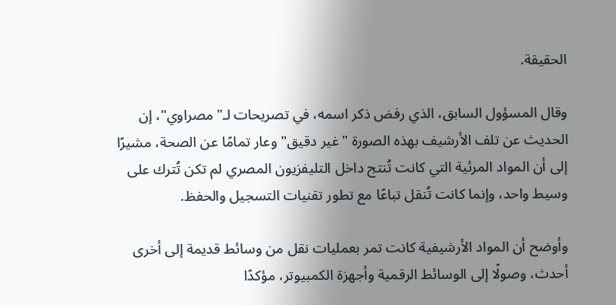الحقيقة.

وقال المسؤول السابق، الذي رفض ذكر اسمه، في تصريحات لـ"مصراوي"، إن الحديث عن تلف الأرشيف بهذه الصورة "غير دقيق" وعار تمامًا عن الصحة، مشيرًا إلى أن المواد المرئية التي كانت تُنتج داخل التليفزيون المصري لم تكن تُترك على وسيط واحد، وإنما كانت تُنقل تباعًا مع تطور تقنيات التسجيل والحفظ.

وأوضح أن المواد الأرشيفية كانت تمر بعمليات نقل من وسائط قديمة إلى أخرى أحدث، وصولًا إلى الوسائط الرقمية وأجهزة الكمبيوتر، مؤكدًا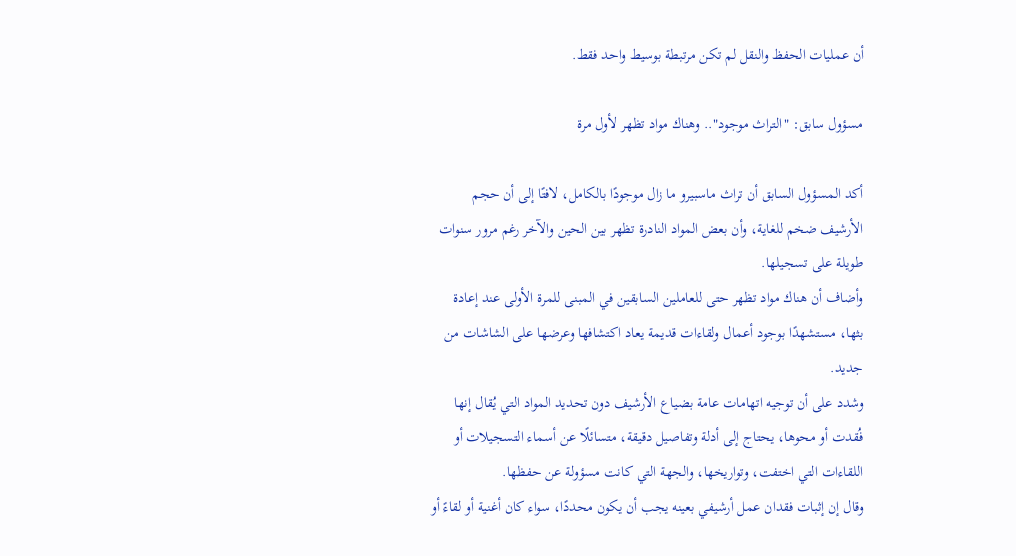أن عمليات الحفظ والنقل لم تكن مرتبطة بوسيط واحد فقط.

مسؤول سابق: "التراث موجود".. وهناك مواد تظهر لأول مرة

أكد المسؤول السابق أن تراث ماسبيرو ما زال موجودًا بالكامل، لافتًا إلى أن حجم الأرشيف ضخم للغاية، وأن بعض المواد النادرة تظهر بين الحين والآخر رغم مرور سنوات طويلة على تسجيلها.
وأضاف أن هناك مواد تظهر حتى للعاملين السابقين في المبنى للمرة الأولى عند إعادة بثها، مستشهدًا بوجود أعمال ولقاءات قديمة يعاد اكتشافها وعرضها على الشاشات من جديد.
وشدد على أن توجيه اتهامات عامة بضياع الأرشيف دون تحديد المواد التي يُقال إنها فُقدت أو محوها، يحتاج إلى أدلة وتفاصيل دقيقة، متسائلًا عن أسماء التسجيلات أو اللقاءات التي اختفت، وتواريخها، والجهة التي كانت مسؤولة عن حفظها.
وقال إن إثبات فقدان عمل أرشيفي بعينه يجب أن يكون محددًا، سواء كان أغنية أو لقاءً أو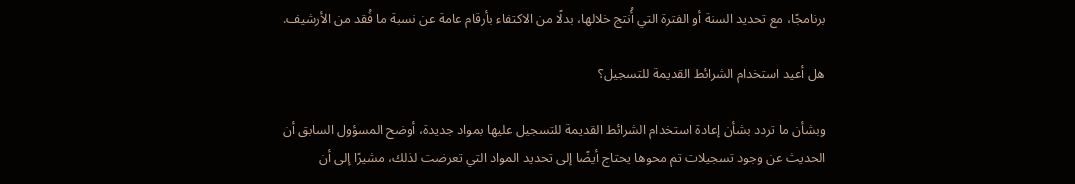برنامجًا، مع تحديد السنة أو الفترة التي أُنتج خلالها، بدلًا من الاكتفاء بأرقام عامة عن نسبة ما فُقد من الأرشيف.

هل أعيد استخدام الشرائط القديمة للتسجيل؟

وبشأن ما تردد بشأن إعادة استخدام الشرائط القديمة للتسجيل عليها بمواد جديدة، أوضح المسؤول السابق أن الحديث عن وجود تسجيلات تم محوها يحتاج أيضًا إلى تحديد المواد التي تعرضت لذلك، مشيرًا إلى أن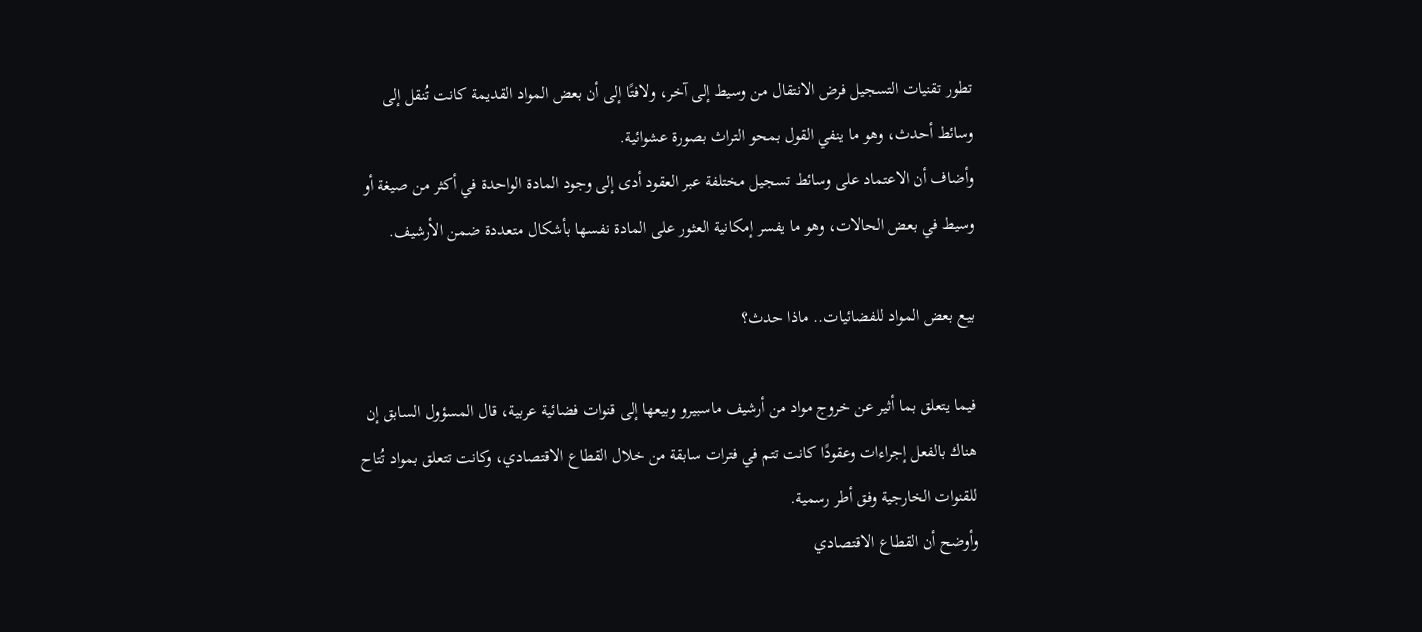تطور تقنيات التسجيل فرض الانتقال من وسيط إلى آخر، ولافتًا إلى أن بعض المواد القديمة كانت تُنقل إلى وسائط أحدث، وهو ما ينفي القول بمحو التراث بصورة عشوائية.
وأضاف أن الاعتماد على وسائط تسجيل مختلفة عبر العقود أدى إلى وجود المادة الواحدة في أكثر من صيغة أو وسيط في بعض الحالات، وهو ما يفسر إمكانية العثور على المادة نفسها بأشكال متعددة ضمن الأرشيف.

بيع بعض المواد للفضائيات.. ماذا حدث؟

فيما يتعلق بما أثير عن خروج مواد من أرشيف ماسبيرو وبيعها إلى قنوات فضائية عربية، قال المسؤول السابق إن هناك بالفعل إجراءات وعقودًا كانت تتم في فترات سابقة من خلال القطاع الاقتصادي، وكانت تتعلق بمواد تُتاح للقنوات الخارجية وفق أطر رسمية.
وأوضح أن القطاع الاقتصادي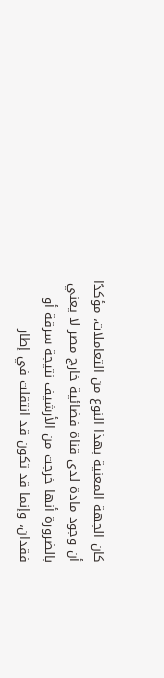كان الجهة المعنية بهذا النوع من التعاملات، مؤكدًا أن وجود مادة لدى قناة فضائية خارج مصر لا يعني بالضرورة أنها خرجت من الأرشيف نتيجة سرقة أو فقدان، وإنما قد تكون قد انتقلت في إطار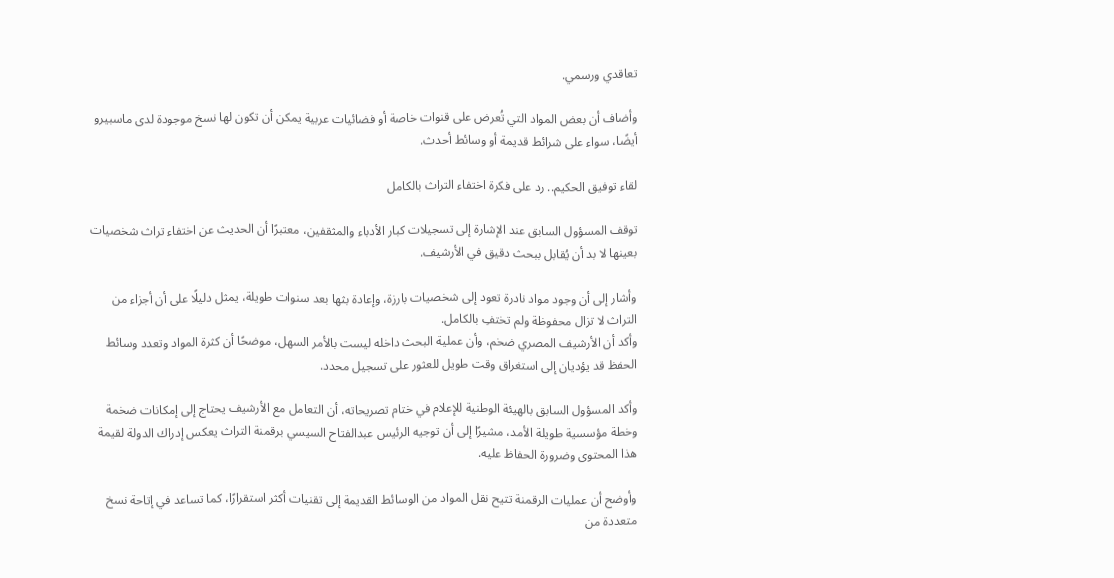تعاقدي ورسمي.

وأضاف أن بعض المواد التي تُعرض على قنوات خاصة أو فضائيات عربية يمكن أن تكون لها نسخ موجودة لدى ماسبيرو أيضًا، سواء على شرائط قديمة أو وسائط أحدث.

لقاء توفيق الحكيم.. رد على فكرة اختفاء التراث بالكامل

توقف المسؤول السابق عند الإشارة إلى تسجيلات كبار الأدباء والمثقفين، معتبرًا أن الحديث عن اختفاء تراث شخصيات بعينها لا بد أن يُقابل ببحث دقيق في الأرشيف.

وأشار إلى أن وجود مواد نادرة تعود إلى شخصيات بارزة، وإعادة بثها بعد سنوات طويلة، يمثل دليلًا على أن أجزاء من التراث لا تزال محفوظة ولم تختفِ بالكامل.
وأكد أن الأرشيف المصري ضخم، وأن عملية البحث داخله ليست بالأمر السهل، موضحًا أن كثرة المواد وتعدد وسائط الحفظ قد يؤديان إلى استغراق وقت طويل للعثور على تسجيل محدد.

وأكد المسؤول السابق بالهيئة الوطنية للإعلام في ختام تصريحاته، أن التعامل مع الأرشيف يحتاج إلى إمكانات ضخمة وخطة مؤسسية طويلة الأمد، مشيرًا إلى أن توجيه الرئيس عبدالفتاح السيسي برقمنة التراث يعكس إدراك الدولة لقيمة هذا المحتوى وضرورة الحفاظ عليه.

وأوضح أن عمليات الرقمنة تتيح نقل المواد من الوسائط القديمة إلى تقنيات أكثر استقرارًا، كما تساعد في إتاحة نسخ متعددة من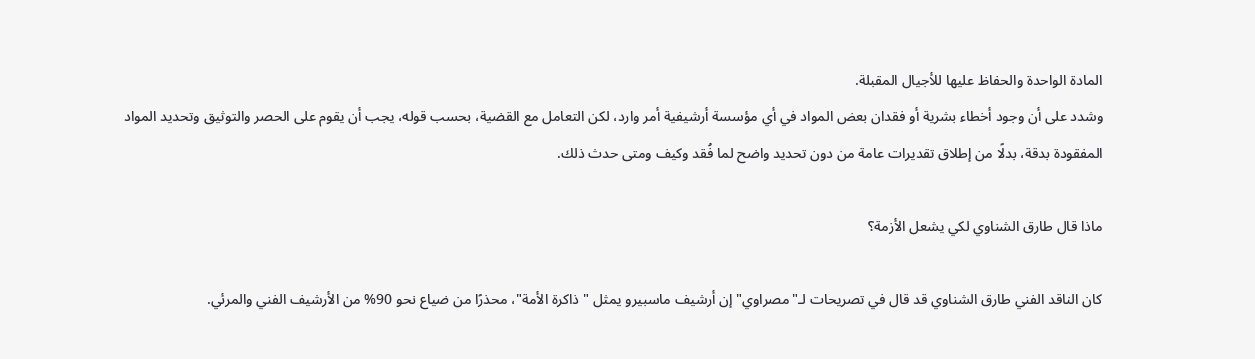المادة الواحدة والحفاظ عليها للأجيال المقبلة.
وشدد على أن وجود أخطاء بشرية أو فقدان بعض المواد في أي مؤسسة أرشيفية أمر وارد، لكن التعامل مع القضية، بحسب قوله، يجب أن يقوم على الحصر والتوثيق وتحديد المواد المفقودة بدقة، بدلًا من إطلاق تقديرات عامة من دون تحديد واضح لما فُقد وكيف ومتى حدث ذلك.

ماذا قال طارق الشناوي لكي يشعل الأزمة؟

كان الناقد الفني طارق الشناوي قد قال في تصريحات لـ"مصراوي" إن أرشيف ماسبيرو يمثل "ذاكرة الأمة"، محذرًا من ضياع نحو 90% من الأرشيف الفني والمرئي.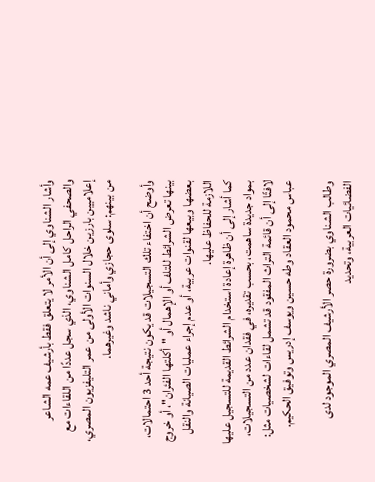وأشار الشناوي إلى أن الأمر لا يتعلق فقط بأرشيف عمه الشاعر والصحفي الراحل كامل الشناوي، الذي سجل عددًا من اللقاءات مع إعلاميين بارزين خلال السنوات الأولى من عمر التليفزيون المصري، من بينهم: سلوى حجازي وأماني ناشد وغيرهما.

وأوضح أن اختفاء تلك التسجيلات قد يكون نتيجة أحد 3 احتمالات، بينها تعرض الشرائط للتلف أو الإهمال أو "أكلتها الفئران"، أو خروج بعضها وبيعها لقنوات عربية، أو عدم إجراء عمليات الصيانة والنقل اللازمة للحفاظ عليها.
كما أشار إلى أن ظاهرة إعادة استخدام الشرائط القديمة للتسجيل عليها بمواد جديدة ساهمت، بحسب تقديره، في فقدان عدد من التسجيلات، لافتًا إلى أن قائمة التراث المفقود قد تشمل لقاءات لشخصيات مثل: عباس محمود العقاد وطه حسين ويوسف إدريس وتوفيق الحكيم.

وطالب الشناوي بضرورة حصر الأرشيف المصري الموجود لدى الفضائيات العربية، وتحديد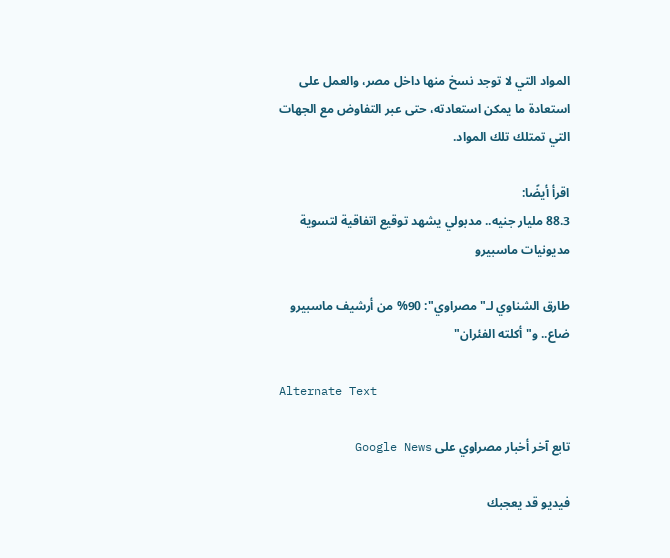المواد التي لا توجد نسخ منها داخل مصر، والعمل على استعادة ما يمكن استعادته، حتى عبر التفاوض مع الجهات التي تمتلك تلك المواد.

اقرأ أيضًا:
88.3 مليار جنيه.. مدبولي يشهد توقيع اتفاقية لتسوية مديونيات ماسبيرو

طارق الشناوي لـ"مصراوي": 90% من أرشيف ماسبيرو ضاع.. و"أكلته الفئران"

Alternate Text

تابع آخر أخبار مصراوي على Google News

فيديو قد يعجبك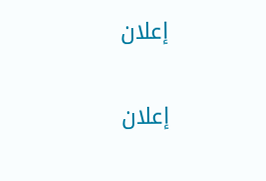إعلان

إعلان